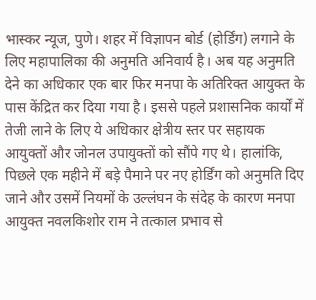भास्कर न्यूज, पुणे। शहर में विज्ञापन बोर्ड (होर्डिंग) लगाने के लिए महापालिका की अनुमति अनिवार्य है। अब यह अनुमति देने का अधिकार एक बार फिर मनपा के अतिरिक्त आयुक्त के पास केंद्रित कर दिया गया है। इससे पहले प्रशासनिक कार्यों में तेजी लाने के लिए ये अधिकार क्षेत्रीय स्तर पर सहायक आयुक्तों और जोनल उपायुक्तों को सौंपे गए थे। हालांकि, पिछले एक महीने में बड़े पैमाने पर नए होर्डिंग को अनुमति दिए जाने और उसमें नियमों के उल्लंघन के संदेह के कारण मनपा आयुक्त नवलकिशोर राम ने तत्काल प्रभाव से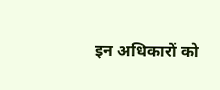इन अधिकारों को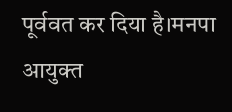पूर्ववत कर दिया है।मनपा आयुक्त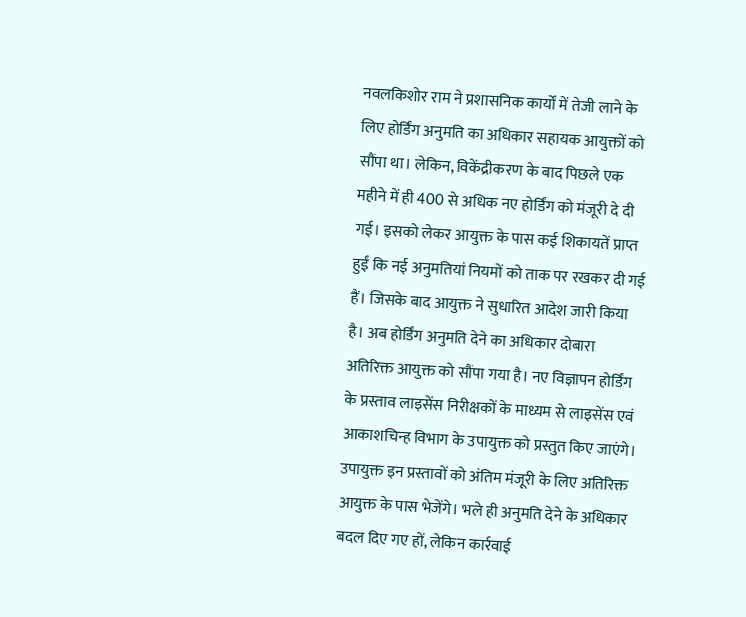नवलकिशोर राम ने प्रशासनिक कार्यों में तेजी लाने के लिए होर्डिंग अनुमति का अधिकार सहायक आयुक्तों को सौंपा था। लेकिन, विकेंद्रीकरण के बाद पिछले एक महीने में ही 400 से अधिक नए होर्डिंग को मंजूरी दे दी गई। इसको लेकर आयुक्त के पास कई शिकायतें प्राप्त हुईं कि नई अनुमतियां नियमों को ताक पर रखकर दी गई हैं। जिसके बाद आयुक्त ने सुधारित आदेश जारी किया है। अब होर्डिंग अनुमति देने का अधिकार दोबारा अतिरिक्त आयुक्त को सौंपा गया है। नए विज्ञापन होर्डिंग के प्रस्ताव लाइसेंस निरीक्षकों के माध्यम से लाइसेंस एवं आकाशचिन्ह विभाग के उपायुक्त को प्रस्तुत किए जाएंगे। उपायुक्त इन प्रस्तावों को अंतिम मंजूरी के लिए अतिरिक्त आयुक्त के पास भेजेंगे। भले ही अनुमति देने के अधिकार बदल दिए गए हों, लेकिन कार्रवाई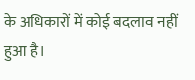के अधिकारों में कोई बदलाव नहीं हुआ है।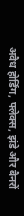अवैध होर्डिंग, फ्लेक्स, झंडे और बैनरों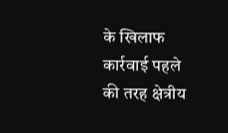के खिलाफ कार्रवाई पहले की तरह क्षेत्रीय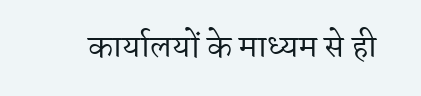कार्यालयों के माध्यम से ही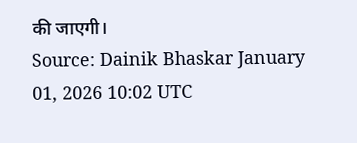की जाएगी।
Source: Dainik Bhaskar January 01, 2026 10:02 UTC